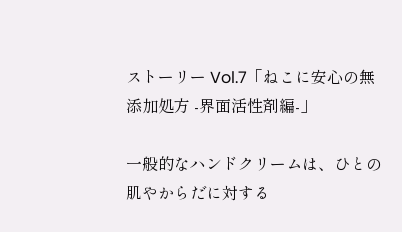ストーリー Vol.7「ねこに安心の無添加処方 -界面活性剤編-」

一般的なハンドクリームは、ひとの肌やからだに対する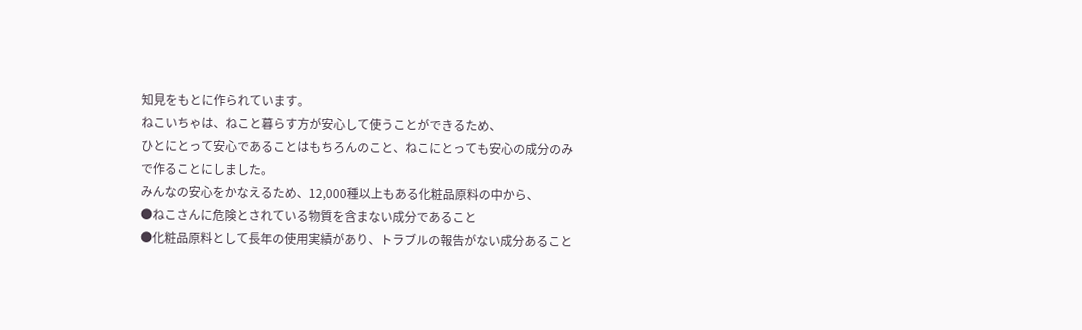知見をもとに作られています。
ねこいちゃは、ねこと暮らす方が安心して使うことができるため、
ひとにとって安心であることはもちろんのこと、ねこにとっても安心の成分のみで作ることにしました。
みんなの安心をかなえるため、12,000種以上もある化粧品原料の中から、
●ねこさんに危険とされている物質を含まない成分であること
●化粧品原料として長年の使用実績があり、トラブルの報告がない成分あること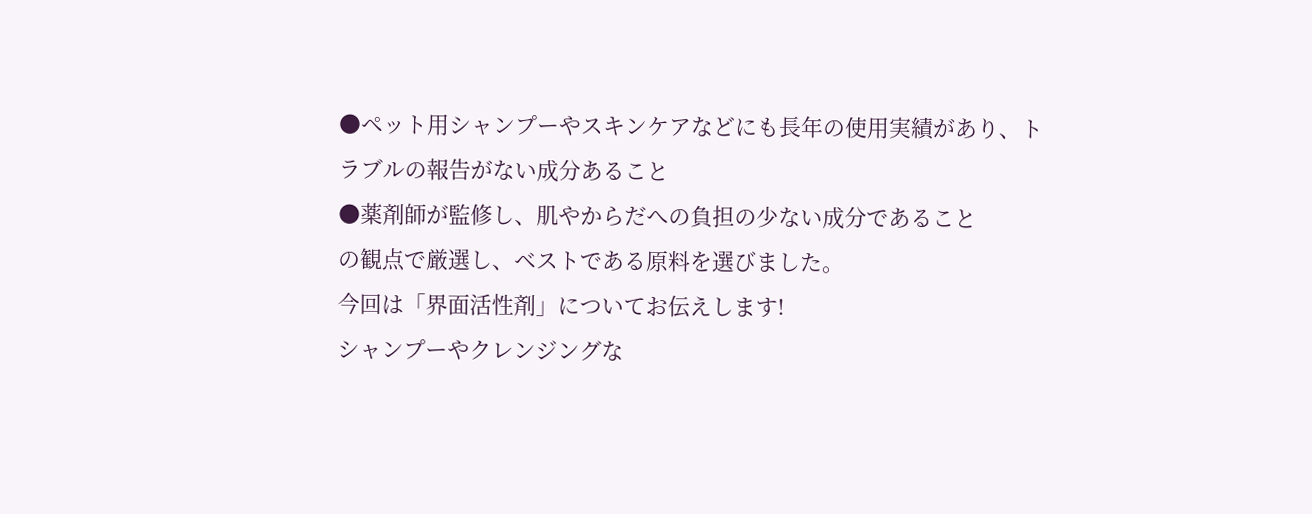●ペット用シャンプーやスキンケアなどにも長年の使用実績があり、トラブルの報告がない成分あること
●薬剤師が監修し、肌やからだへの負担の少ない成分であること
の観点で厳選し、ベストである原料を選びました。
今回は「界面活性剤」についてお伝えします!
シャンプーやクレンジングな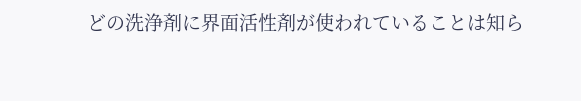どの洗浄剤に界面活性剤が使われていることは知ら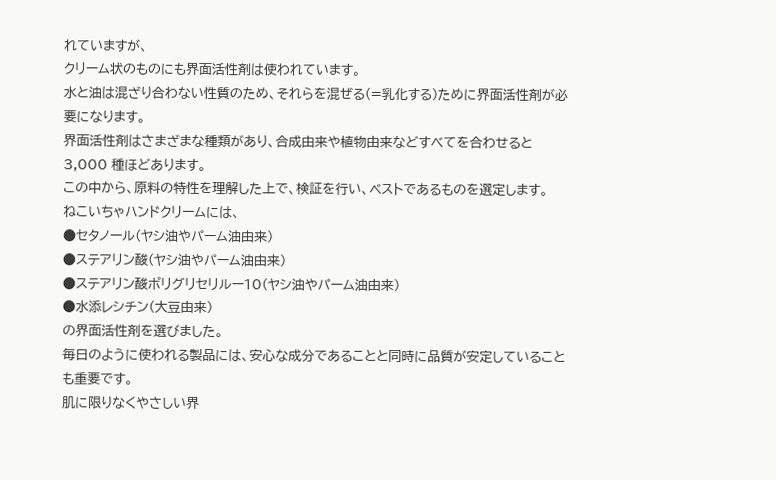れていますが、
クリーム状のものにも界面活性剤は使われています。
水と油は混ざり合わない性質のため、それらを混ぜる(=乳化する)ために界面活性剤が必要になります。
界面活性剤はさまざまな種類があり、合成由来や植物由来などすべてを合わせると3,000 種ほどあります。
この中から、原料の特性を理解した上で、検証を行い、ベストであるものを選定します。
ねこいちゃハンドクリームには、
●セタノール(ヤシ油やパーム油由来)
●ステアリン酸(ヤシ油やパーム油由来)
●ステアリン酸ポリグリセリルー10(ヤシ油やパーム油由来)
●水添レシチン(大豆由来)
の界面活性剤を選びました。
毎日のように使われる製品には、安心な成分であることと同時に品質が安定していることも重要です。
肌に限りなくやさしい界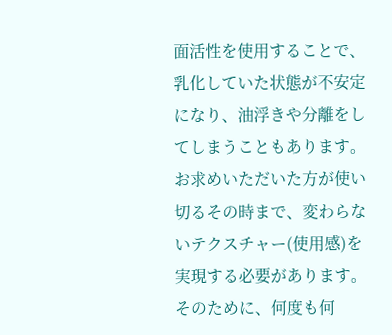面活性を使用することで、乳化していた状態が不安定になり、油浮きや分離をしてしまうこともあります。
お求めいただいた方が使い切るその時まで、変わらないテクスチャー(使用感)を実現する必要があります。
そのために、何度も何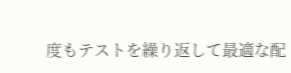度もテストを繰り返して最適な配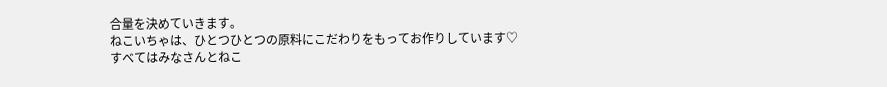合量を決めていきます。
ねこいちゃは、ひとつひとつの原料にこだわりをもってお作りしています♡
すべてはみなさんとねこ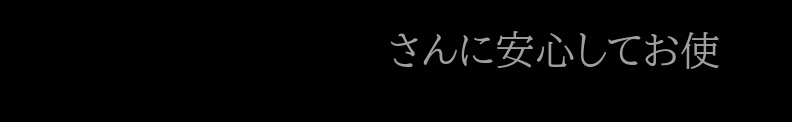さんに安心してお使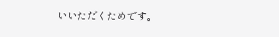いいただくためです。